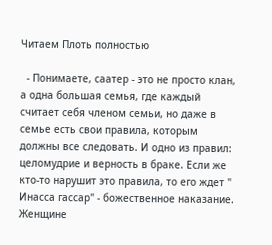Читаем Плоть полностью

  - Понимаете, саатер - это не просто клан, а одна большая семья, где каждый считает себя членом семьи, но даже в семье есть свои правила, которым должны все следовать. И одно из правил: целомудрие и верность в браке. Если же кто-то нарушит это правила, то его ждет " Инасса гассар" - божественное наказание. Женщине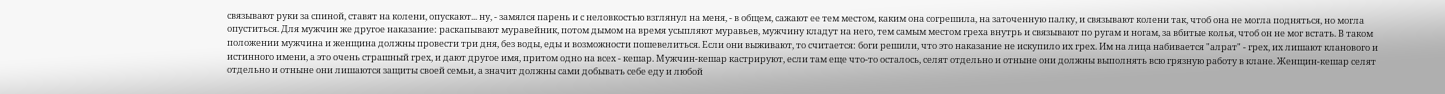связывают руки за спиной, ставят на колени, опускают... ну, - замялся парень и с неловкостью взглянул на меня, - в общем, сажают ее тем местом, каким она согрешила, на заточенную палку, и связывают колени так, чтоб она не могла подняться, но могла опуститься. Для мужчин же другое наказание: раскапывают муравейник, потом дымом на время усыпляют муравьев, мужчину кладут на него, тем самым местом греха внутрь и связывают по ругам и ногам, за вбитые колья, чтоб он не мог встать. В таком положении мужчина и женщина должны провести три дня, без воды, еды и возможности пошевелиться. Если они выживают, то считается: боги решили, что это наказание не искупило их грех. Им на лица набивается "алрат" - грех, их лишают кланового и истинного имени, а это очень страшный грех, и дают другое имя, притом одно на всех - кешар. Мужчин-кешар кастрируют, если там еще что-то осталось, селят отдельно и отныне они должны выполнять всю грязную работу в клане. Женщин-кешар селят отдельно и отныне они лишаются защиты своей семьи, а значит должны сами добывать себе еду и любой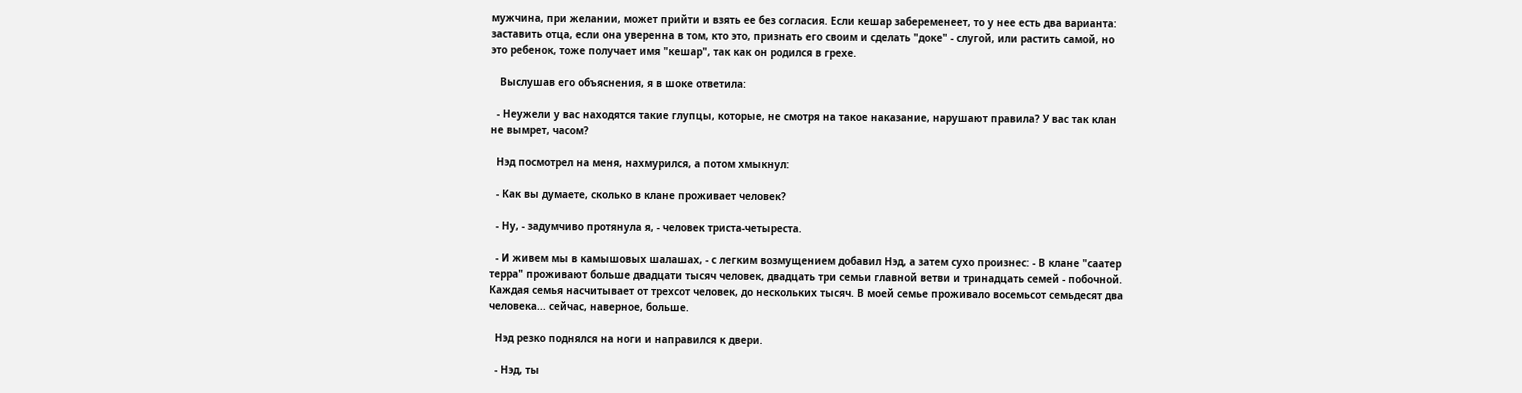мужчина, при желании, может прийти и взять ее без согласия. Если кешар забеременеет, то у нее есть два варианта: заставить отца, если она уверенна в том, кто это, признать его своим и сделать "доке" - слугой, или растить самой, но это ребенок, тоже получает имя "кешар", так как он родился в грехе.

   Выслушав его объяснения, я в шоке ответила:

  - Неужели у вас находятся такие глупцы, которые, не смотря на такое наказание, нарушают правила? У вас так клан не вымрет, часом?

  Нэд посмотрел на меня, нахмурился, а потом хмыкнул:

  - Как вы думаете, сколько в клане проживает человек?

  - Ну, - задумчиво протянула я, - человек триста-четыреста.

  - И живем мы в камышовых шалашах, - с легким возмущением добавил Нэд, а затем сухо произнес: - В клане "саатер терра" проживают больше двадцати тысяч человек, двадцать три семьи главной ветви и тринадцать семей - побочной. Каждая семья насчитывает от трехсот человек, до нескольких тысяч. В моей семье проживало восемьсот семьдесят два человека... сейчас, наверное, больше.

  Нэд резко поднялся на ноги и направился к двери.

  - Нэд, ты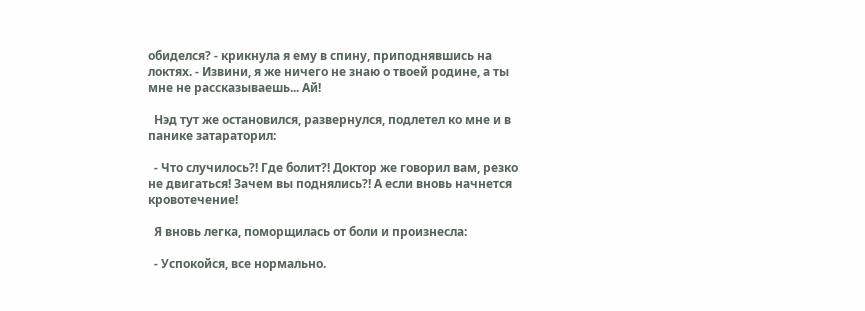обиделся? - крикнула я ему в спину, приподнявшись на локтях. - Извини, я же ничего не знаю о твоей родине, а ты мне не рассказываешь... Ай!

  Нэд тут же остановился, развернулся, подлетел ко мне и в панике затараторил:

  - Что случилось?! Где болит?! Доктор же говорил вам, резко не двигаться! Зачем вы поднялись?! А если вновь начнется кровотечение!

  Я вновь легка, поморщилась от боли и произнесла:

  - Успокойся, все нормально.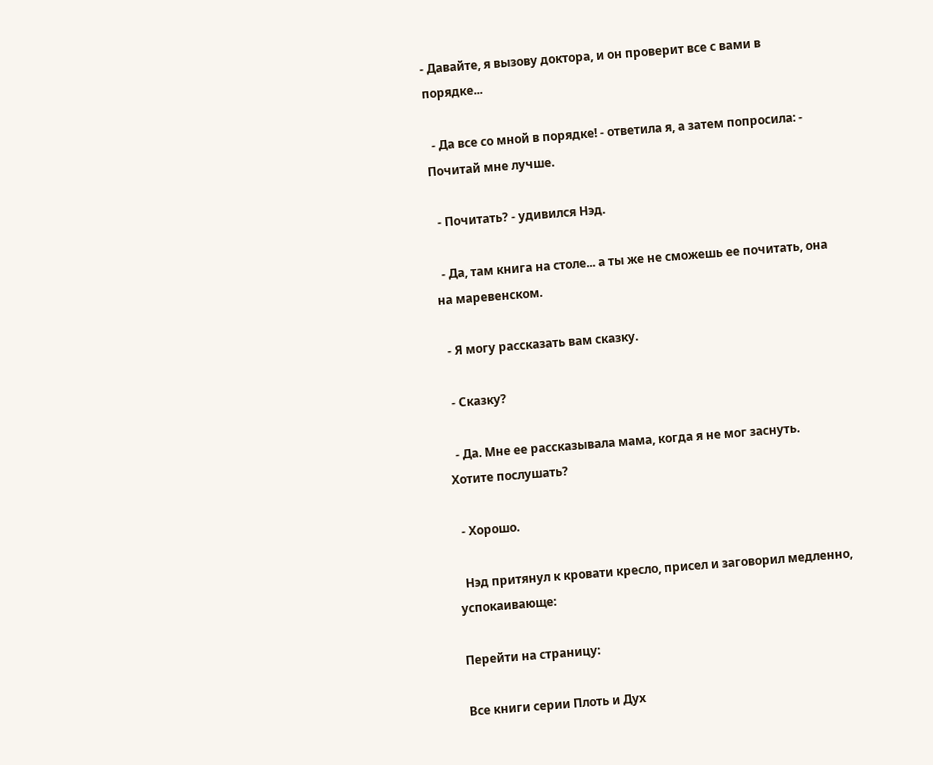- Давайте, я вызову доктора, и он проверит все с вами в порядке...

  - Да все со мной в порядке! - ответила я, а затем попросила: - Почитай мне лучше.

  - Почитать? - удивился Нэд.

  - Да, там книга на столе... а ты же не сможешь ее почитать, она на маревенском.

  - Я могу рассказать вам сказку.

  - Сказку?

  - Да. Мне ее рассказывала мама, когда я не мог заснуть. Хотите послушать?

  - Хорошо.

  Нэд притянул к кровати кресло, присел и заговорил медленно, успокаивающе:

Перейти на страницу:

Все книги серии Плоть и Дух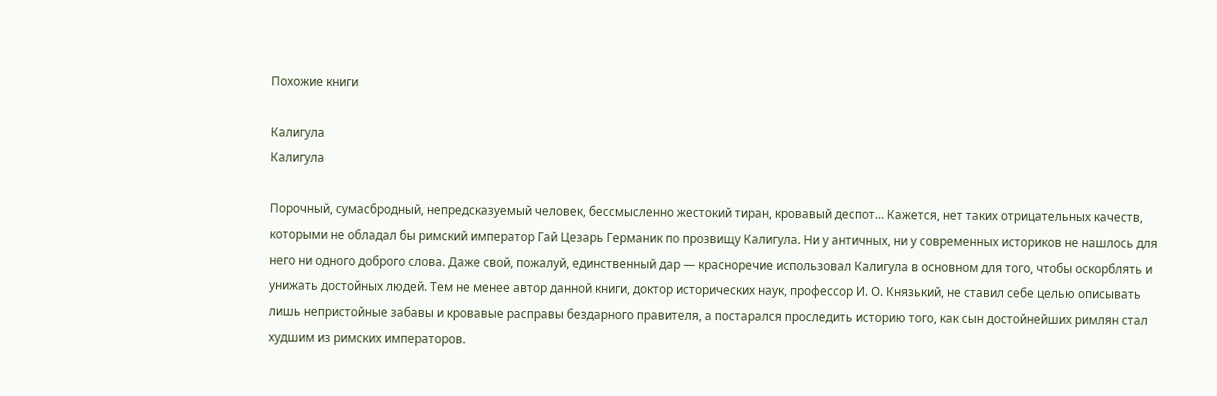Похожие книги

Калигула
Калигула

Порочный, сумасбродный, непредсказуемый человек, бессмысленно жестокий тиран, кровавый деспот… Кажется, нет таких отрицательных качеств, которыми не обладал бы римский император Гай Цезарь Германик по прозвищу Калигула. Ни у античных, ни у современных историков не нашлось для него ни одного доброго слова. Даже свой, пожалуй, единственный дар — красноречие использовал Калигула в основном для того, чтобы оскорблять и унижать достойных людей. Тем не менее автор данной книги, доктор исторических наук, профессор И. О. Князький, не ставил себе целью описывать лишь непристойные забавы и кровавые расправы бездарного правителя, а постарался проследить историю того, как сын достойнейших римлян стал худшим из римских императоров.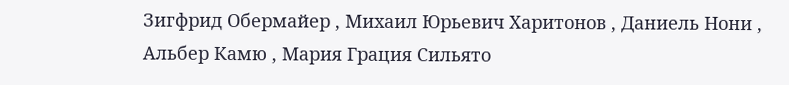Зигфрид Обермайер , Михаил Юрьевич Харитонов , Даниель Нони , Альбер Камю , Мария Грация Сильято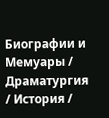Биографии и Мемуары / Драматургия / История /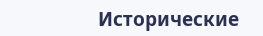Исторические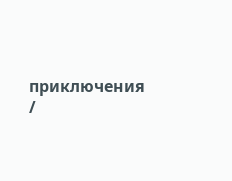приключения /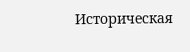Историческая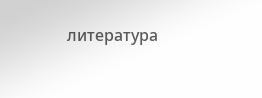литература